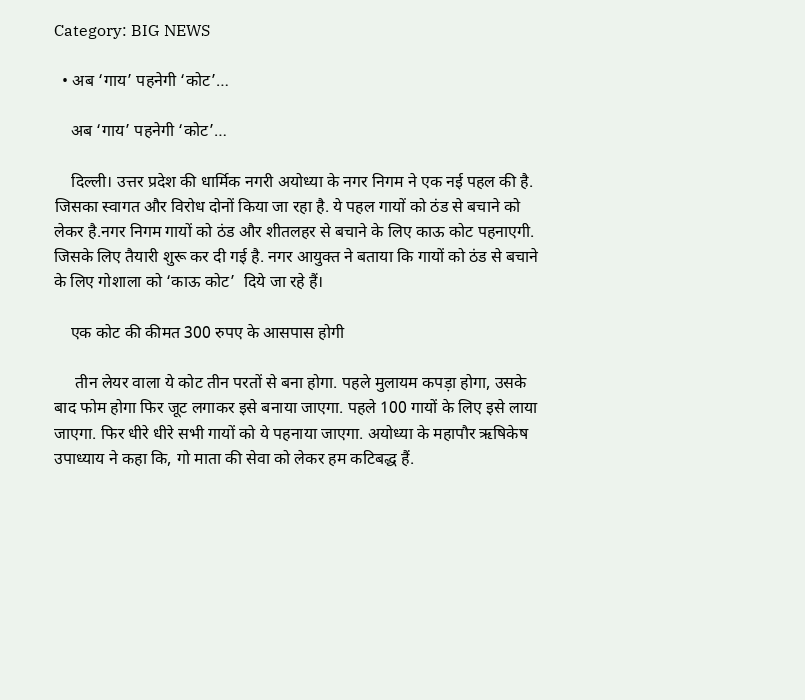Category: BIG NEWS

  • अब ‘गाय’ पहनेगी ‘कोट’…

    अब ‘गाय’ पहनेगी ‘कोट’…

    दिल्ली। उत्तर प्रदेश की धार्मिक नगरी अयोध्या के नगर निगम ने एक नई पहल की है. जिसका स्वागत और विरोध दोनों किया जा रहा है. ये पहल गायों को ठंड से बचाने को लेकर है.नगर निगम गायों को ठंड और शीतलहर से बचाने के लिए काऊ कोट पहनाएगी. जिसके लिए तैयारी शुरू कर दी गई है. नगर आयुक्त ने बताया कि गायों को ठंड से बचाने के लिए गोशाला को ‘काऊ कोट’  दिये जा रहे हैं।

    एक कोट की कीमत 300 रुपए के आसपास होगी

     तीन लेयर वाला ये कोट तीन परतों से बना होगा. पहले मुलायम कपड़ा होगा, उसके बाद फोम होगा फिर जूट लगाकर इसे बनाया जाएगा. पहले 100 गायों के लिए इसे लाया जाएगा. फिर धीरे धीरे सभी गायों को ये पहनाया जाएगा. अयोध्या के महापौर ऋषिकेष उपाध्याय ने कहा कि, गो माता की सेवा को लेकर हम कटिबद्ध हैं.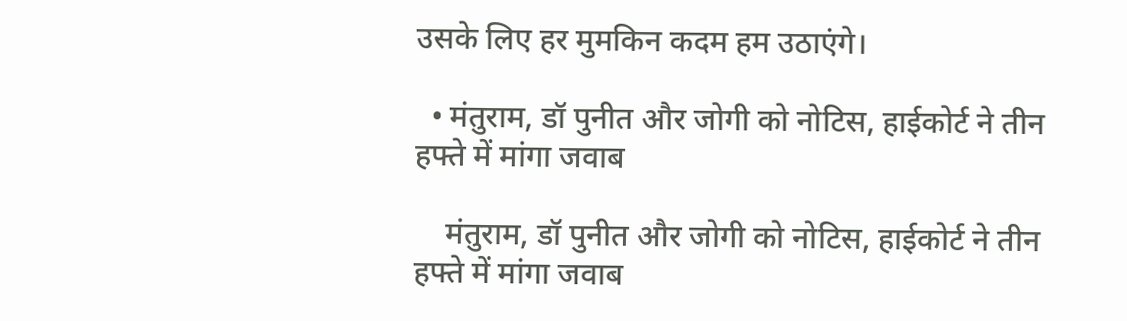उसके लिए हर मुमकिन कदम हम उठाएंगे।

  • मंतुराम, डॉ पुनीत और जोगी को नोटिस, हाईकोर्ट ने तीन हफ्ते में मांगा जवाब

    मंतुराम, डॉ पुनीत और जोगी को नोटिस, हाईकोर्ट ने तीन हफ्ते में मांगा जवाब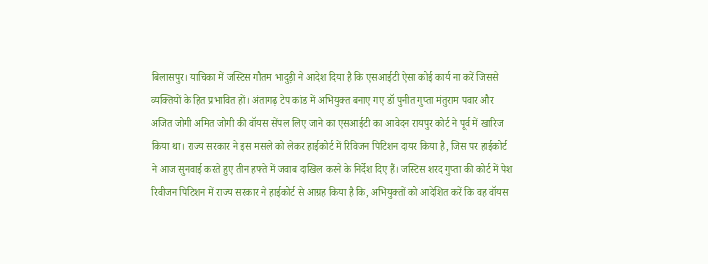बिलासपुर। याचिका में जस्टिस गौतम भादुड़ी ने आदेश दिया है कि एसआईटी ऐसा कोई कार्य ना करें जिससे व्यक्तियों के हित प्रभावित हों। अंतागढ़ टेप कांड में अभियुक्त बनाए गए डॉ पुनीत गुप्ता मंतुराम पवार और अजित जोगी अमित जोगी की वॉयस सेंपल लिए जाने का एसआईटी का आवेदन रायपुर कोर्ट ने पूर्व में खारिज किया था। राज्य सरकार ने इस मसले को लेकर हाईकोर्ट में रिविजन पिटिशन दायर किया है, जिस पर हाईकोर्ट ने आज सुनवाई करते हुए तीन हफ्ते में जवाब दाखिल करने के निर्देश दिए हैं। जस्टिस शरद गुप्ता की कोर्ट में पेश रिवीजन पिटिशन में राज्य सरकार ने हाईकोर्ट से आग्रह किया है कि, अभियुक्तों को आदेशित करें कि वह वॉयस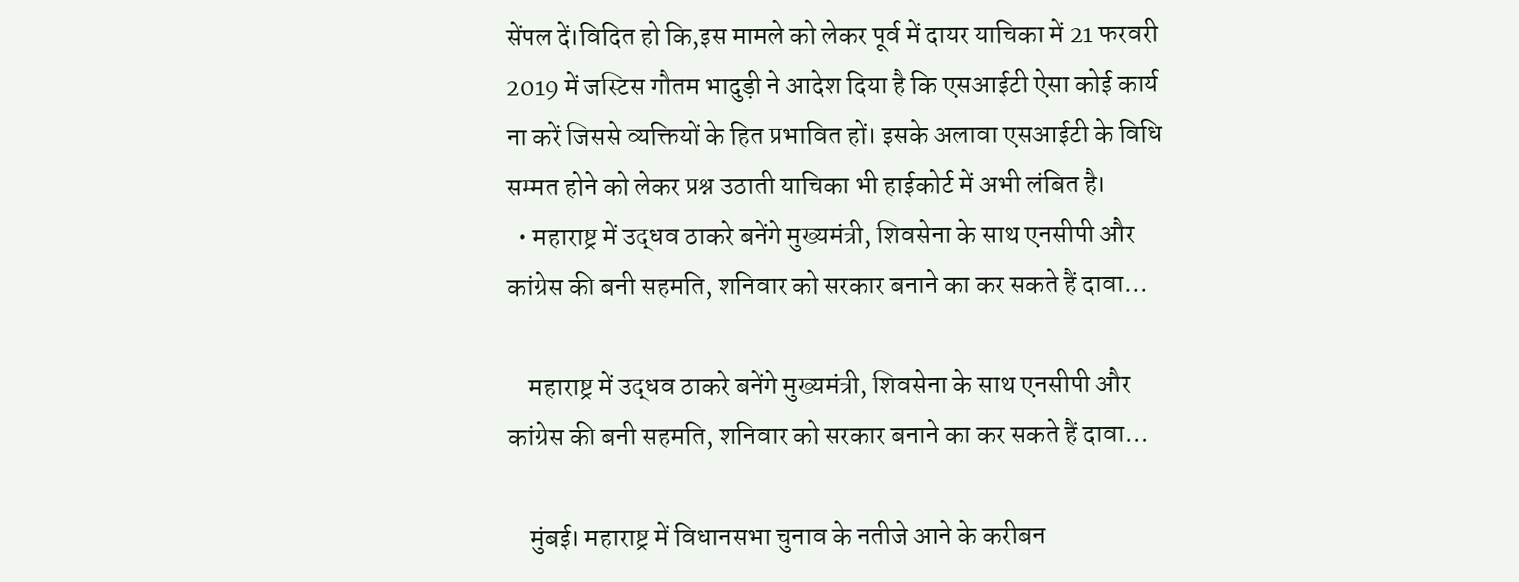सेंपल दें।विदित हो कि,इस मामले को लेकर पूर्व में दायर याचिका में 21 फरवरी 2019 में जस्टिस गौतम भादुड़ी ने आदेश दिया है कि एसआईटी ऐसा कोई कार्य ना करें जिससे व्यक्तियों के हित प्रभावित हों। इसके अलावा एसआईटी के विधि सम्मत होने को लेकर प्रश्न उठाती याचिका भी हाईकोर्ट में अभी लंबित है।
  • महाराष्ट्र में उद्धव ठाकरे बनेंगे मुख्यमंत्री, शिवसेना के साथ एनसीपी और कांग्रेस की बनी सहमति, शनिवार को सरकार बनाने का कर सकते हैं दावा…

    महाराष्ट्र में उद्धव ठाकरे बनेंगे मुख्यमंत्री, शिवसेना के साथ एनसीपी और कांग्रेस की बनी सहमति, शनिवार को सरकार बनाने का कर सकते हैं दावा…

    मुंबई। महाराष्ट्र में विधानसभा चुनाव के नतीजे आने के करीबन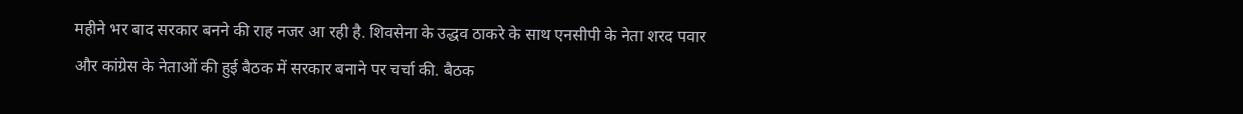महीने भर बाद सरकार बनने की राह नजर आ रही है. शिवसेना के उद्धव ठाकरे के साथ एनसीपी के नेता शरद पवार और कांग्रेस के नेताओं की हुई बैठक में सरकार बनाने पर चर्चा की. बैठक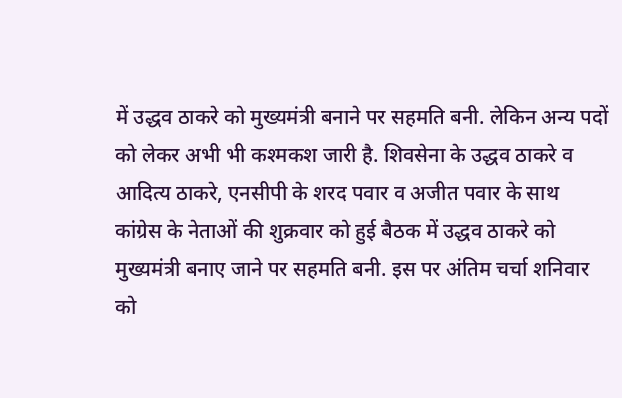में उद्धव ठाकरे को मुख्यमंत्री बनाने पर सहमति बनी. लेकिन अन्य पदों को लेकर अभी भी कश्मकश जारी है. शिवसेना के उद्धव ठाकरे व आदित्य ठाकरे, एनसीपी के शरद पवार व अजीत पवार के साथ कांग्रेस के नेताओं की शुक्रवार को हुई बैठक में उद्धव ठाकरे को मुख्यमंत्री बनाए जाने पर सहमति बनी. इस पर अंतिम चर्चा शनिवार को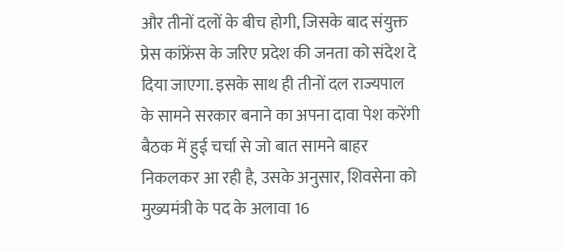और तीनों दलों के बीच होगी, जिसके बाद संयुक्त प्रेस कांफ्रेंस के जरिए प्रदेश की जनता को संदेश दे दिया जाएगा. इसके साथ ही तीनों दल राज्यपाल के सामने सरकार बनाने का अपना दावा पेश करेंगी बैठक में हुई चर्चा से जो बात सामने बाहर निकलकर आ रही है, उसके अनुसार, शिवसेना को मुख्यमंत्री के पद के अलावा 16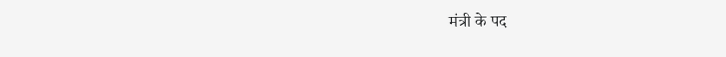मंत्री के पद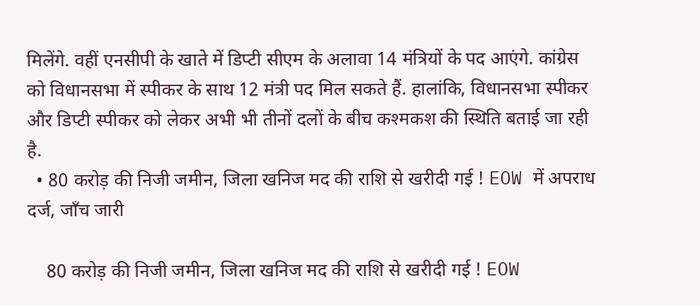मिलेंगे. वहीं एनसीपी के खाते में डिप्टी सीएम के अलावा 14 मंत्रियों के पद आएंगे. कांग्रेस को विधानसभा में स्पीकर के साथ 12 मंत्री पद मिल सकते हैं. हालांकि, विधानसभा स्पीकर और डिप्टी स्पीकर को लेकर अभी भी तीनों दलों के बीच कश्मकश की स्थिति बताई जा रही है.
  • 80 करोड़ की निजी जमीन, जिला खनिज मद की राशि से खरीदी गई ! EOW में अपराध दर्ज, जाँच जारी

    80 करोड़ की निजी जमीन, जिला खनिज मद की राशि से खरीदी गई ! EOW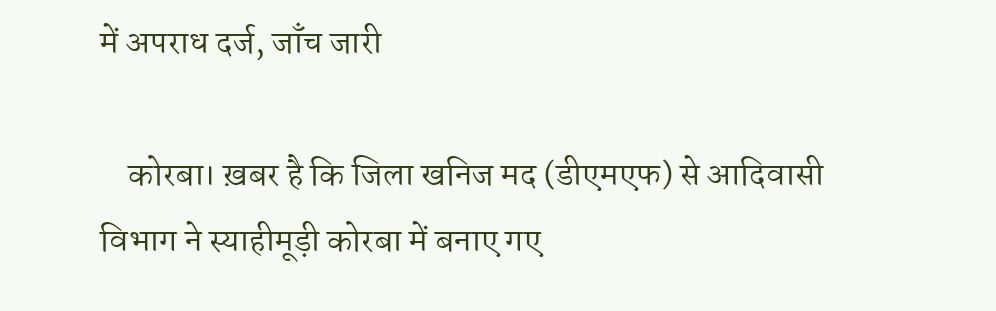में अपराध दर्ज, जाँच जारी

    कोरबा। ख़बर है कि जिला खनिज मद (डीएमएफ) से आदिवासी विभाग ने स्याहीमूड़ी कोरबा में बनाए गए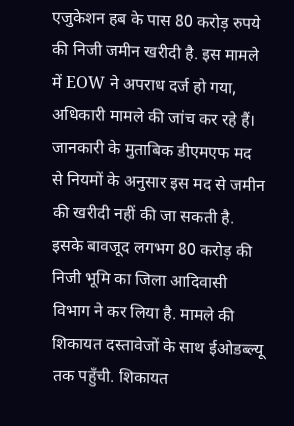एजुकेशन हब के पास 80 करोड़ रुपये की निजी जमीन खरीदी है. इस मामले में EOW ने अपराध दर्ज हो गया, अधिकारी मामले की जांच कर रहे हैं। जानकारी के मुताबिक डीएमएफ मद से नियमों के अनुसार इस मद से जमीन की खरीदी नहीं की जा सकती है. इसके बावजूद लगभग 80 करोड़ की निजी भूमि का जिला आदिवासी विभाग ने कर लिया है. मामले की शिकायत दस्तावेजों के साथ ईओडब्ल्यू तक पहुँची. शिकायत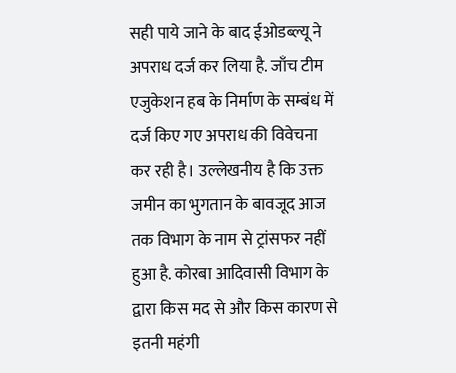सही पाये जाने के बाद ईओडब्ल्यू ने अपराध दर्ज कर लिया है. जाँच टीम एजुकेशन हब के निर्माण के सम्बंध में दर्ज किए गए अपराध की विवेचना कर रही है। उल्लेखनीय है कि उक्त जमीन का भुगतान के बावजूद आज तक विभाग के नाम से ट्रांसफर नहीं हुआ है. कोरबा आदिवासी विभाग के द्वारा किस मद से और किस कारण से इतनी महंगी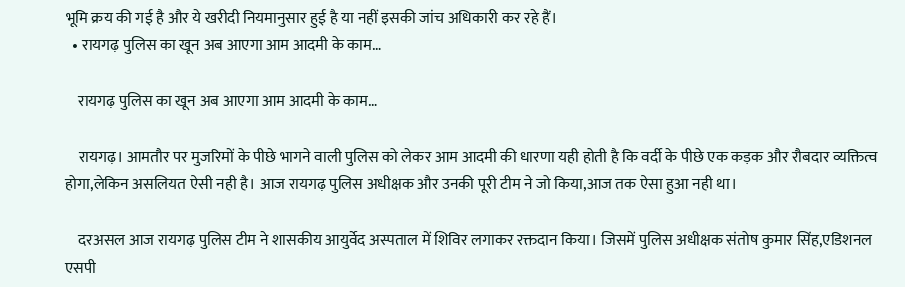भूमि क्रय की गई है और ये खरीदी नियमानुसार हुई है या नहीं इसकी जांच अधिकारी कर रहे हैं।
  • रायगढ़ पुलिस का खून अब आएगा आम आदमी के काम…

    रायगढ़ पुलिस का खून अब आएगा आम आदमी के काम…

    रायगढ़। आमतौर पर मुजरिमों के पीछे भागने वाली पुलिस को लेकर आम आदमी की धारणा यही होती है कि वर्दी के पीछे एक कड़क और रौबदार व्यक्तित्व होगा,लेकिन असलियत ऐसी नही है। आज रायगढ़ पुलिस अधीक्षक और उनकी पूरी टीम ने जो किया,आज तक ऐसा हुआ नही था।

    दरअसल आज रायगढ़ पुलिस टीम ने शासकीय आयुर्वेद अस्पताल में शिविर लगाकर रक्तदान किया। जिसमें पुलिस अधीक्षक संतोष कुमार सिंह,एडिशनल एसपी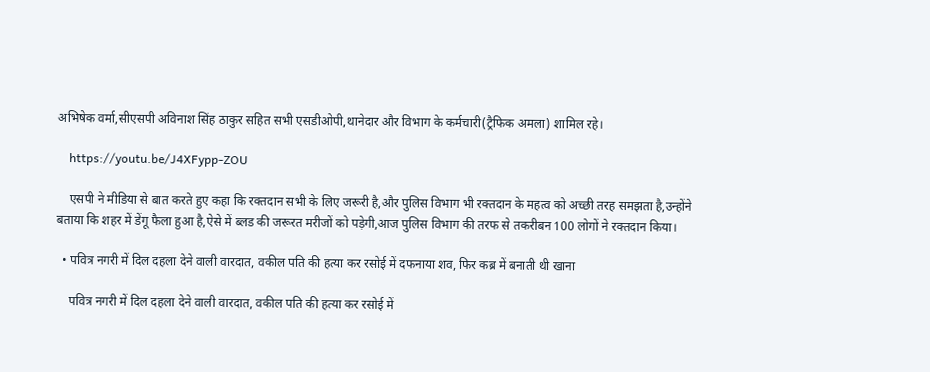अभिषेक वर्मा,सीएसपी अविनाश सिंह ठाकुर सहित सभी एसडीओपी,थानेदार और विभाग के कर्मचारी(ट्रैफिक अमला) शामिल रहे।

    https://youtu.be/J4XFypp-ZOU

    एसपी ने मीडिया से बात करते हुए कहा कि रक्तदान सभी के लिए जरूरी है,और पुलिस विभाग भी रक्तदान के महत्व को अच्छी तरह समझता है,उन्होंने बताया कि शहर में डेंगू फैला हुआ है,ऐसे में ब्लड की जरूरत मरीजों को पड़ेगी,आज पुलिस विभाग की तरफ से तकरीबन 100 लोगों ने रक्तदान किया।

  • पवित्र नगरी में दिल दहला देने वाली वारदात, वकील पति की हत्या कर रसोई में दफनाया शव, फिर कब्र में बनाती थी खाना

    पवित्र नगरी में दिल दहला देने वाली वारदात, वकील पति की हत्या कर रसोई में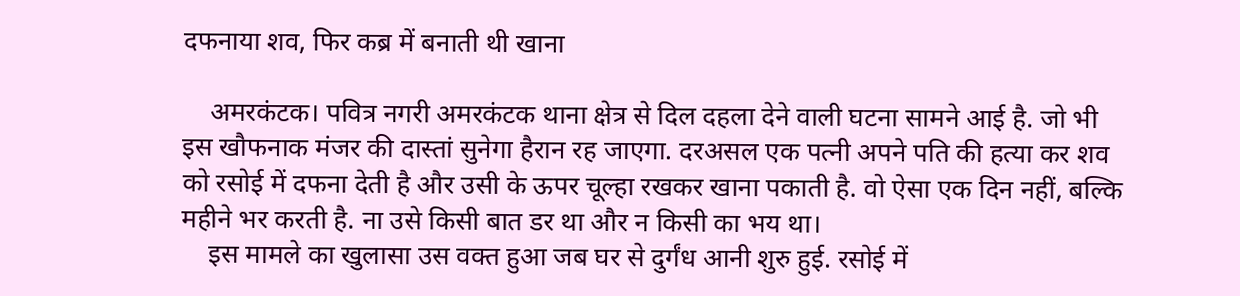दफनाया शव, फिर कब्र में बनाती थी खाना

    अमरकंटक। पवित्र नगरी अमरकंटक थाना क्षेत्र से दिल दहला देने वाली घटना सामने आई है. जो भी इस खौफनाक मंजर की दास्तां सुनेगा हैरान रह जाएगा. दरअसल एक पत्नी अपने पति की हत्या कर शव को रसोई में दफना देती है और उसी के ऊपर चूल्हा रखकर खाना पकाती है. वो ऐसा एक दिन नहीं, बल्कि महीने भर करती है. ना उसे किसी बात डर था और न किसी का भय था।
    इस मामले का खुलासा उस वक्त हुआ जब घर से दुर्गंध आनी शुरु हुई. रसोई में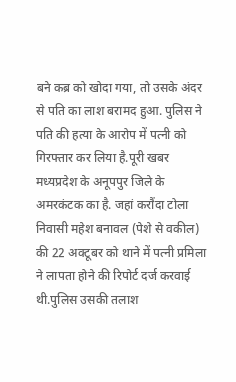बने कब्र को खोदा गया, तो उसके अंदर से पति का लाश बरामद हुआ. पुलिस ने पति की हत्या के आरोप में पत्नी को गिरफ्तार कर लिया है.पूरी खबर मध्यप्रदेश के अनूपपुर जिले के अमरकंटक का है. जहां करौंदा टोला निवासी महेश बनावल (पेशे से वकील) की 22 अक्टूबर को थाने में पत्नी प्रमिला ने लापता होने की रिपोर्ट दर्ज करवाई थी.पुलिस उसकी तलाश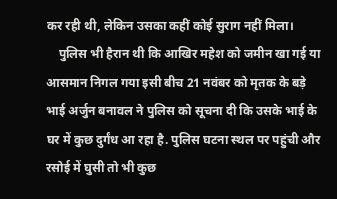कर रही थी, लेकिन उसका कहीं कोई सुराग नहीं मिला।
    पुलिस भी हैरान थी कि आखिर महेश को जमीन खा गई या आसमान निगल गया इसी बीच 21 नवंबर को मृतक के बड़े भाई अर्जुन बनावल ने पुलिस को सूचना दी कि उसके भाई के घर में कुछ दुर्गंध आ रहा है. पुलिस घटना स्थल पर पहुंची और रसोई में घुसी तो भी कुछ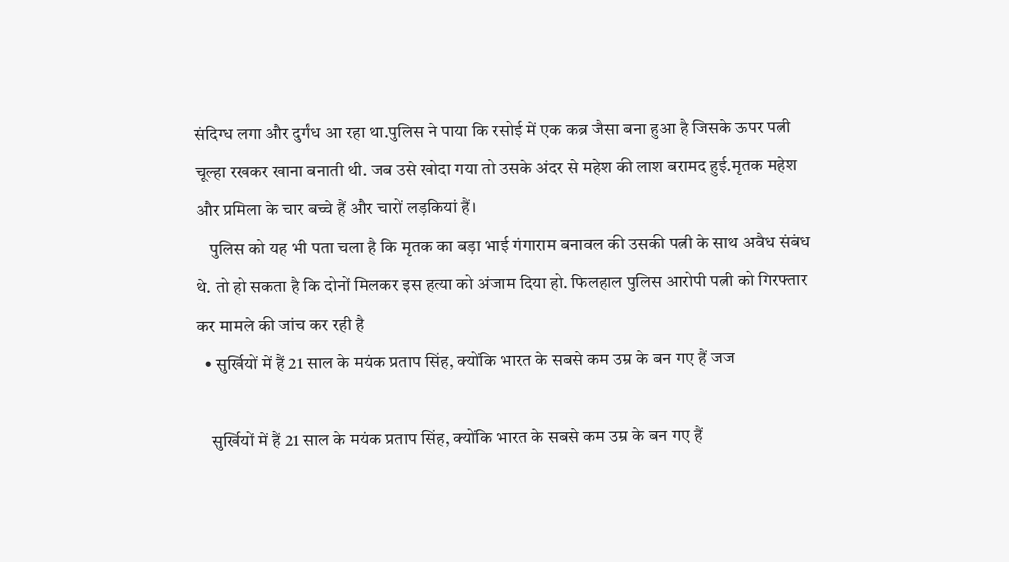संदिग्ध लगा और दुर्गंध आ रहा था.पुलिस ने पाया कि रसोई में एक कब्र जैसा बना हुआ है जिसके ऊपर पत्नी चूल्हा रखकर खाना बनाती थी. जब उसे खोदा गया तो उसके अंदर से महेश की लाश बरामद हुई.मृतक महेश और प्रमिला के चार बच्चे हैं और चारों लड़कियां हैं।
    पुलिस को यह भी पता चला है कि मृतक का बड़ा भाई गंगाराम बनावल की उसकी पत्नी के साथ अवैध संबंध थे. तो हो सकता है कि दोनों मिलकर इस हत्या को अंजाम दिया हो. फिलहाल पुलिस आरोपी पत्नी को गिरफ्तार कर मामले की जांच कर रही है
  • सुर्खियों में हैं 21 साल के मयंक प्रताप सिंह, क्योंकि भारत के सबसे कम उम्र के बन गए हैं जज

    सुर्खियों में हैं 21 साल के मयंक प्रताप सिंह, क्योंकि भारत के सबसे कम उम्र के बन गए हैं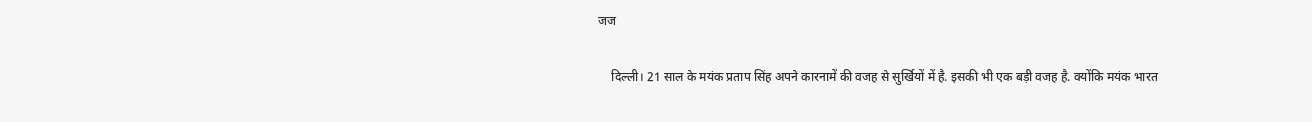जज

    दिल्ली। 21 साल के मयंक प्रताप सिंह अपने कारनामें की वजह से सुर्खियों में है. इसकी भी एक बड़ी वजह है. क्योंकि मयंक भारत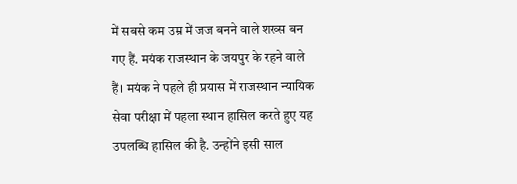में सबसे कम उम्र में जज बनने वाले शख्स बन गए हैं. मयंक राजस्थान के जयपुर के रहने वाले हैं। मयंक ने पहले ही प्रयास में राजस्थान न्यायिक सेवा परीक्षा में पहला स्थान हासिल करते हुए यह उपलब्धि हासिल की है. उन्होंने इसी साल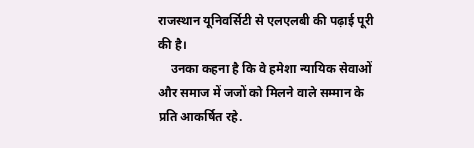राजस्थान यूनिवर्सिटी से एलएलबी की पढ़ाई पूरी की है।
    उनका कहना है कि वे हमेशा न्यायिक सेवाओं और समाज में जजों को मिलने वाले सम्मान के प्रति आकर्षित रहे.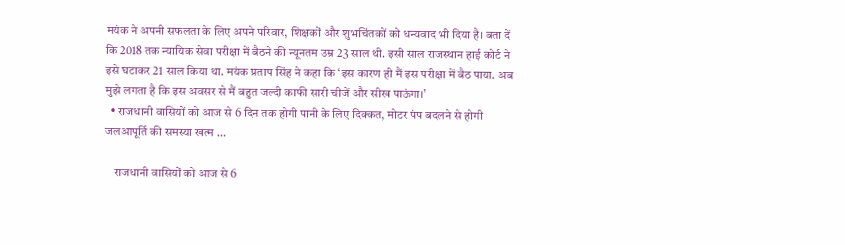मयंक ने अपनी सफलता के लिए अपने परिवार, शिक्षकों और शुभचिंतकों को धन्यवाद भी दिया है। बता दें कि 2018 तक न्यायिक सेवा परीक्षा में बैठने की न्यूनतम उम्र 23 साल थी. इसी साल राजस्थान हाई कोर्ट ने इसे घटाकर 21 साल किया था. मयंक प्रताप सिंह ने कहा कि ‘इस कारण ही मैं इस परीक्षा में बैठ पाया. अब मुझे लगता है कि इस अवसर से मैं बहुत जल्दी काफी सारी चीजें और सीख पाऊंगा।’
  • राजधानी वासियों को आज से 6 दिन तक होगी पानी के लिए दिक्कत, मोटर पंप बदलने से होगी जलआपूर्ति की समस्या खत्म …

    राजधानी वासियों को आज से 6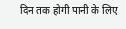दिन तक होगी पानी के लिए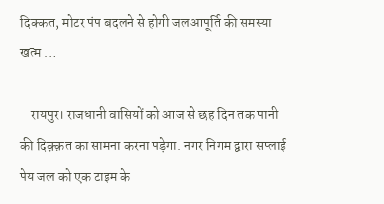दिक्कत, मोटर पंप बदलने से होगी जलआपूर्ति की समस्या खत्म …

    रायपुर। राजधानी वासियों को आज से छह दिन तक पानी की दिक़्क़त का सामना करना पड़ेगा. नगर निगम द्वारा सप्लाई पेय जल को एक टाइम के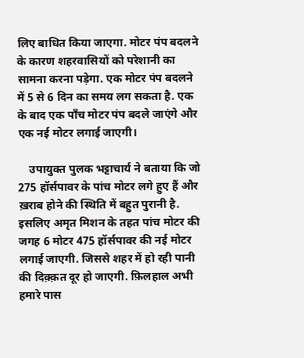लिए बाधित किया जाएगा. मोटर पंप बदलने के कारण शहरवासियों को परेशानी का सामना करना पड़ेगा. एक मोटर पंप बदलने में 5 से 6 दिन का समय लग सकता है. एक के बाद एक पाँच मोटर पंप बदले जाएंगे और एक नई मोटर लगाई जाएगी।

    उपायुक्त पुलक भट्टाचार्य ने बताया कि जो 275 हॉर्सपावर के पांच मोटर लगे हुए हैं और ख़राब होने की स्थिति में बहुत पुरानी है. इसलिए अमृत मिशन के तहत पांच मोटर की जगह 6 मोटर 475 हॉर्सपावर की नई मोटर लगाई जाएगी. जिससे शहर में हो रही पानी की दिक़्क़त दूर हो जाएगी. फ़िलहाल अभी हमारे पास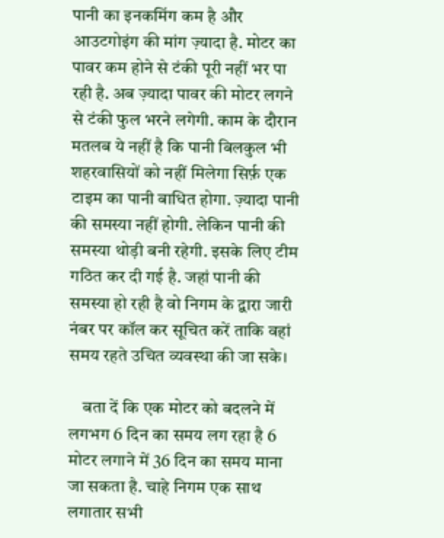पानी का इनकमिंग कम है और आउटगोइंग की मांग ज़्यादा है. मोटर का पावर कम होने से टंकी पूरी नहीं भर पा रही है. अब ज़्यादा पावर की मोटर लगने से टंकी फुल भरने लगेगी. काम के दौरान मतलब ये नहीं है कि पानी बिलकुल भी शहरवासियों को नहीं मिलेगा सिर्फ़ एक टाइम का पानी बाधित होगा. ज़्यादा पानी की समस्या नहीं होगी. लेकिन पानी की समस्या थोड़ी बनी रहेगी. इसके लिए टीम गठित कर दी गई है. जहां पानी की समस्या हो रही है वो निगम के द्वारा जारी नंबर पर कॉल कर सूचित करें ताकि वहां समय रहते उचित व्यवस्था की जा सके।

    बता दें कि एक मोटर को बदलने में लगभग 6 दिन का समय लग रहा है 6 मोटर लगाने में 36 दिन का समय माना जा सकता है. चाहे निगम एक साथ लगातार सभी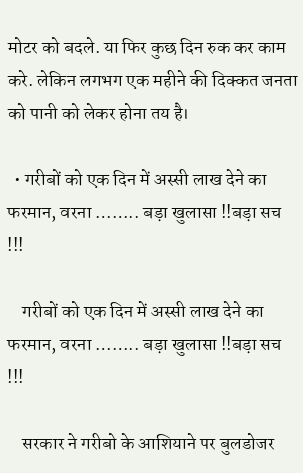मोटर को बदले. या फिर कुछ दिन रुक कर काम करे. लेकिन लगभग एक महीने की दिक्कत जनता को पानी को लेकर होना तय है।

  • गरीबों को एक दिन में अस्सी लाख देने का फरमान, वरना …….. बड़ा खुलासा !!बड़ा सच !!!

    गरीबों को एक दिन में अस्सी लाख देने का फरमान, वरना …….. बड़ा खुलासा !!बड़ा सच !!!

    सरकार ने गरीबो के आशियाने पर बुलडोजर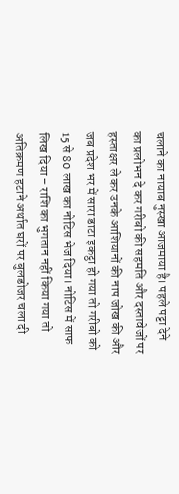चलाने का नायाब नुस्खा आजमाया है। पहले पट्टा देने का प्रलोभन दे कर गरीबो की सहमति और दस्तावेजों पर हस्ताक्षर ले कर उनके आशियानों की नाप जोख की और जब प्रदेश भर में सारा डाटा इकट्ठा हो गया तो गरीबो को 15 से 80 लाख का नोटिस भेज दिया। नोटिस में साफ लिख दिया – राशि का भुगतान नहीं किया गया तो अतिक्रमण हटाने अर्थात घरों पर बुलडोजर चला दी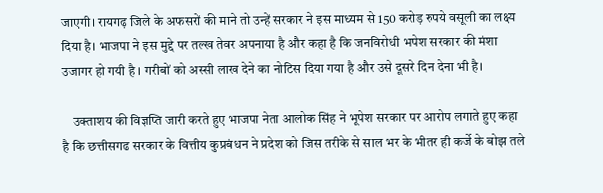जाएगी। रायगढ़ जिले के अफसरों की माने तो उन्हें सरकार ने इस माध्यम से 150 करोड़ रुपये वसूली का लक्ष्य दिया है। भाजपा ने इस मुद्दे पर तल्ख तेवर अपनाया है और कहा है कि जनविरोधी भपेश सरकार की मंशा उजागर हो गयी है । गरीबों को अस्सी लाख देने का नोटिस दिया गया है और उसे दूसरे दिन देना भी है।

    उक्ताशय की विज्ञप्ति जारी करते हुए भाजपा नेता आलोक सिंह ने भूपेश सरकार पर आरोप लगाते हुए कहा है कि छत्तीसगढ सरकार के वित्तीय कुप्रबंधन ने प्रदेश को जिस तरीके से साल भर के भीतर ही कर्जे के बोझ तले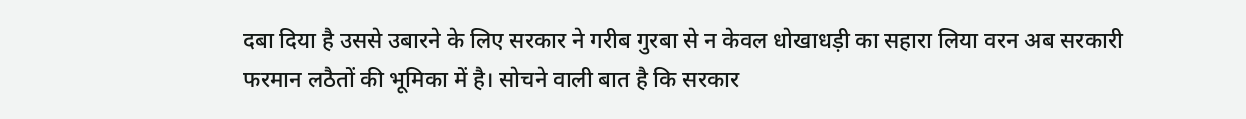दबा दिया है उससे उबारने के लिए सरकार ने गरीब गुरबा से न केवल धोखाधड़ी का सहारा लिया वरन अब सरकारी फरमान लठैतों की भूमिका में है। सोचने वाली बात है कि सरकार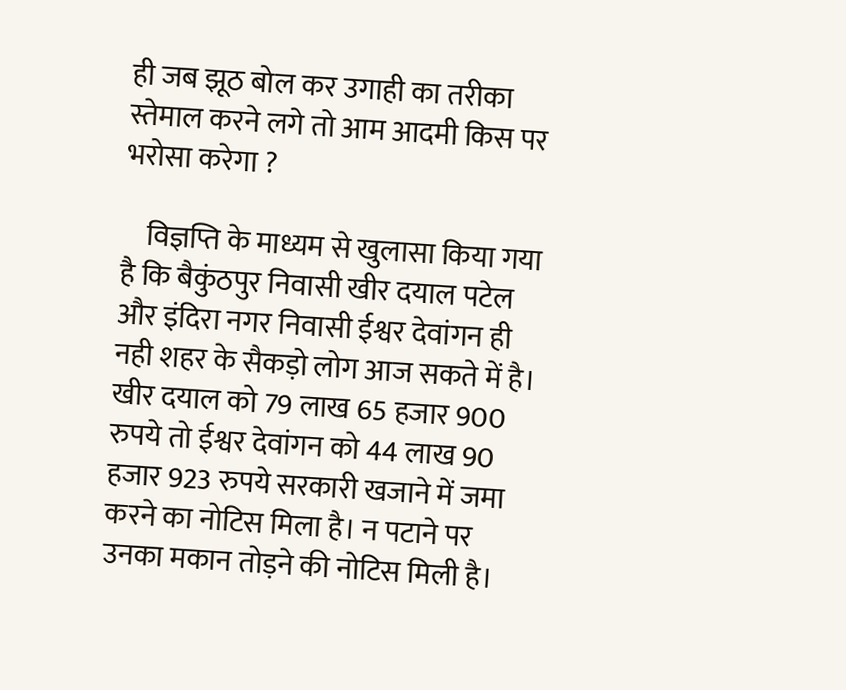ही जब झूठ बोल कर उगाही का तरीका स्तेमाल करने लगे तो आम आदमी किस पर भरोसा करेगा ?

    विज्ञप्ति के माध्यम से खुलासा किया गया है कि बैकुंठपुर निवासी खीर दयाल पटेल और इंदिरा नगर निवासी ईश्वर देवांगन ही नही शहर के सैकड़ो लोग आज सकते में है। खीर दयाल को 79 लाख 65 हजार 900 रुपये तो ईश्वर देवांगन को 44 लाख 90 हजार 923 रुपये सरकारी खजाने में जमा करने का नोटिस मिला है। न पटाने पर उनका मकान तोड़ने की नोटिस मिली है।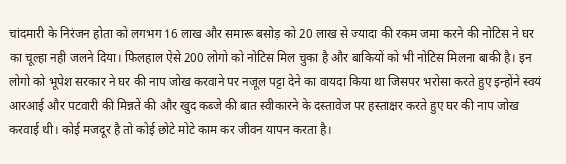चांदमारी के निरंजन होता को लगभग 16 लाख और समारू बसोड़ को 20 लाख से ज्यादा की रकम जमा करने की नोटिस ने घर का चूल्हा नही जलने दिया। फिलहाल ऐसे 200 लोगो को नोटिस मिल चुका है और बाकियों को भी नोटिस मिलना बाकी है। इन लोगो को भूपेश सरकार ने घर की नाप जोख करवाने पर नजूल पट्टा देने का वायदा किया था जिसपर भरोसा करते हुए इन्होंने स्वयं आरआई और पटवारी की मिन्नतें की और खुद कब्जे की बात स्वीकारने के दस्तावेज पर हस्ताक्षर करते हुए घर की नाप जोख करवाई थी। कोई मजदूर है तो कोई छोटे मोटे काम कर जीवन यापन करता है।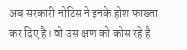अब सरकारी नोटिस ने इनके होश फाख्ता कर दिए है। वो उस क्षण को कोस रहे है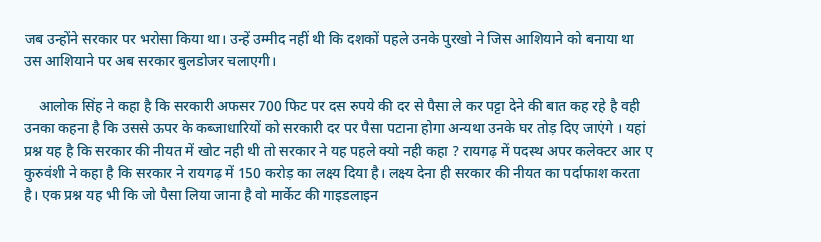जब उन्होंने सरकार पर भरोसा किया था। उन्हें उम्मीद नहीं थी कि दशकों पहले उनके पुरखो ने जिस आशियाने को बनाया था उस आशियाने पर अब सरकार बुलडोजर चलाएगी।

    आलोक सिंह ने कहा है कि सरकारी अफसर 700 फिट पर दस रुपये की दर से पैसा ले कर पट्टा देने की बात कह रहे है वही उनका कहना है कि उससे ऊपर के कब्जाधारियों को सरकारी दर पर पैसा पटाना होगा अन्यथा उनके घर तोड़ दिए जाएंगे । यहां प्रश्न यह है कि सरकार की नीयत में खोट नही थी तो सरकार ने यह पहले क्यो नही कहा ? रायगढ़ में पदस्थ अपर कलेक्टर आर ए कुरुवंशी ने कहा है कि सरकार ने रायगढ़ में 150 करोड़ का लक्ष्य दिया है। लक्ष्य देना ही सरकार की नीयत का पर्दाफाश करता है। एक प्रश्न यह भी कि जो पैसा लिया जाना है वो मार्केट की गाइडलाइन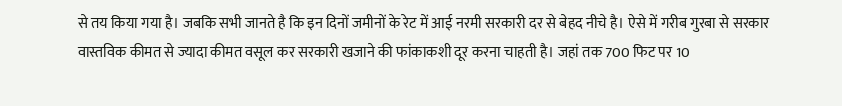से तय किया गया है। जबकि सभी जानते है कि इन दिनों जमीनों के रेट में आई नरमी सरकारी दर से बेहद नीचे है। ऐसे में गरीब गुरबा से सरकार वास्तविक कीमत से ज्यादा कीमत वसूल कर सरकारी खजाने की फांकाकशी दूर करना चाहती है। जहां तक 700 फिट पर 10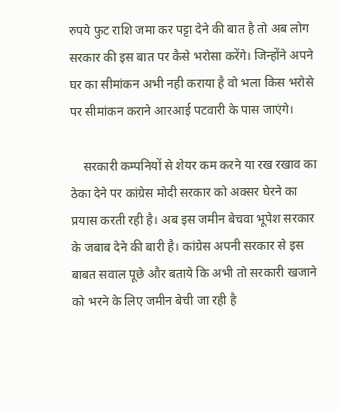रुपये फुट राशि जमा कर पट्टा देने की बात है तो अब लोग सरकार की इस बात पर कैसे भरोसा करेंगे। जिन्होंने अपने घर का सीमांकन अभी नही कराया है वो भला किस भरोसे पर सीमांकन कराने आरआई पटवारी के पास जाएंगे।

    सरकारी कम्पनियों से शेयर कम करने या रख रखाव का ठेका देने पर कांग्रेस मोदी सरकार को अक्सर घेरने का प्रयास करती रही है। अब इस जमीन बेचवा भूपेश सरकार के जबाब देने की बारी है। कांग्रेस अपनी सरकार से इस बाबत सवाल पूछे और बताये कि अभी तो सरकारी खजाने को भरने के लिए जमीन बेची जा रही है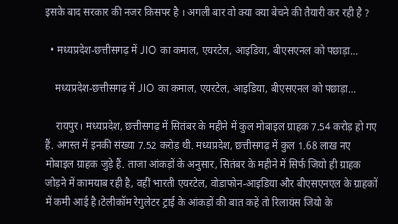इसके बाद सरकार की नजर किसपर है । अगली बार वो क्या क्या बेचने की तैयारी कर रही है ?

  • मध्यप्रदेश-छत्तीसगढ़ में JIO का कमाल, एयरटेल, आइडिया, बीएसएनल को पछाड़ा…

    मध्यप्रदेश-छत्तीसगढ़ में JIO का कमाल, एयरटेल, आइडिया, बीएसएनल को पछाड़ा…

    रायपुर। मध्यप्रदेश, छत्तीसगढ़ में सितंबर के महीने में कुल मोबाइल ग्राहक 7.54 करोड़ हो गए हैं. अगस्त में इनकी संख्या 7.52 करोड़ थी. मध्यप्रदेश, छत्तीसगढ़ में कुल 1.68 लाख नए मोबाइल ग्राहक जुड़े हैं. ताजा आंकड़ों के अनुसार, सितंबर के महीने में सिर्फ जियो ही ग्राहक जोड़ने में कामयाब रही है, वहीं भारती एयरटेल, वोडाफोन-आइडिया और बीएसएनएल के ग्राहकों में कमी आई है।टेलीकॉम रेगुलेटर ट्राई के आंकड़ों की बात कहें तो रिलायंस जियो के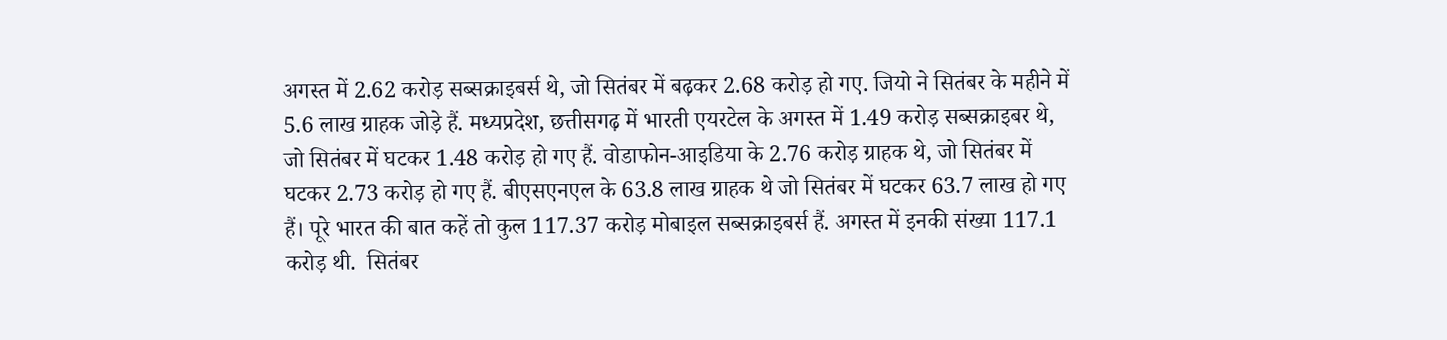अगस्त में 2.62 करोड़ सब्सक्राइबर्स थे, जो सितंबर में बढ़कर 2.68 करोड़ हो गए. जियो ने सितंबर के महीने में 5.6 लाख ग्राहक जोड़े हैं. मध्यप्रदेश, छत्तीसगढ़ में भारती एयरटेल के अगस्त में 1.49 करोड़ सब्सक्राइबर थे, जो सितंबर में घटकर 1.48 करोड़ हो गए हैं. वोडाफोन-आइडिया के 2.76 करोड़ ग्राहक थे, जो सितंबर में घटकर 2.73 करोड़ हो गए हैं. बीएसएनएल के 63.8 लाख ग्राहक थे जो सितंबर में घटकर 63.7 लाख हो गए हैं। पूरे भारत की बात कहें तो कुल 117.37 करोड़ मोबाइल सब्सक्राइबर्स हैं. अगस्त में इनकी संख्या 117.1 करोड़ थी.  सितंबर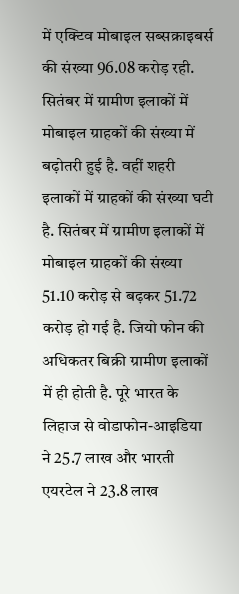में एक्टिव मोबाइल सब्सक्राइबर्स की संख्या 96.08 करोड़ रही. सितंबर में ग्रामीण इलाकों में मोबाइल ग्राहकों की संख्या में बढ़ोतरी हुई है. वहीं शहरी इलाकों में ग्राहकों की संख्या घटी है. सितंबर में ग्रामीण इलाकों में मोबाइल ग्राहकों की संख्या 51.10 करोड़ से बढ़कर 51.72 करोड़ हो गई है. जियो फोन की अधिकतर बिक्री ग्रामीण इलाकों में ही होती है. पूरे भारत के लिहाज से वोडाफोन-आइडिया ने 25.7 लाख और भारती एयरटेल ने 23.8 लाख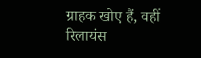ग्राहक खोए हैं, वहीं रिलायंस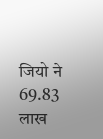जियो ने 69.83 लाख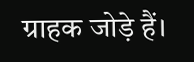ग्राहक जोड़े हैं।